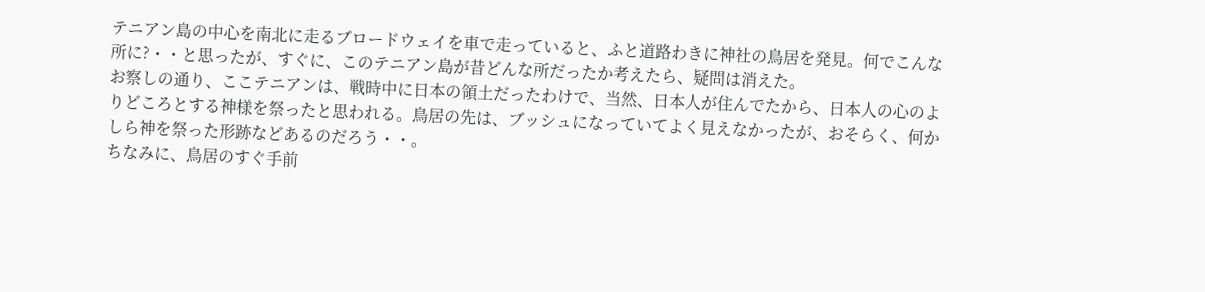テニアン島の中心を南北に走るブロードウェイを車で走っていると、ふと道路わきに神社の鳥居を発見。何でこんな所に?・・と思ったが、すぐに、このテニアン島が昔どんな所だったか考えたら、疑問は消えた。
お察しの通り、ここテニアンは、戦時中に日本の領土だったわけで、当然、日本人が住んでたから、日本人の心のよりどころとする神様を祭ったと思われる。鳥居の先は、ブッシュになっていてよく見えなかったが、おそらく、何かしら神を祭った形跡などあるのだろう・・。
ちなみに、鳥居のすぐ手前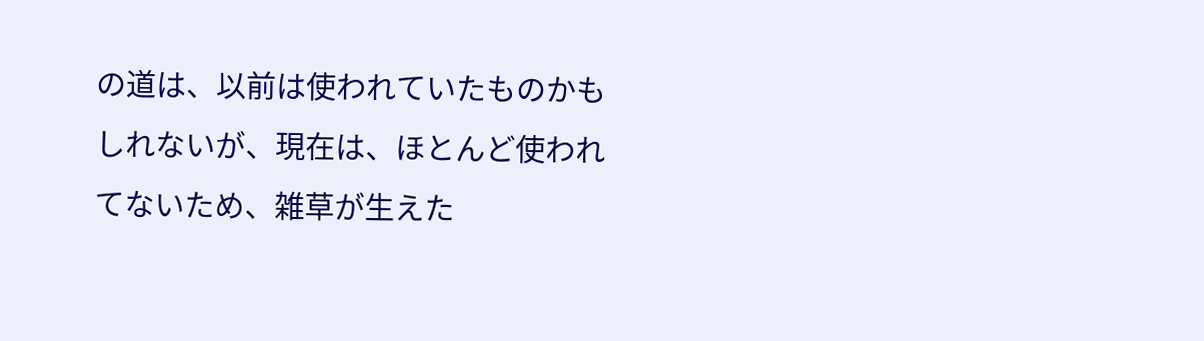の道は、以前は使われていたものかもしれないが、現在は、ほとんど使われてないため、雑草が生えた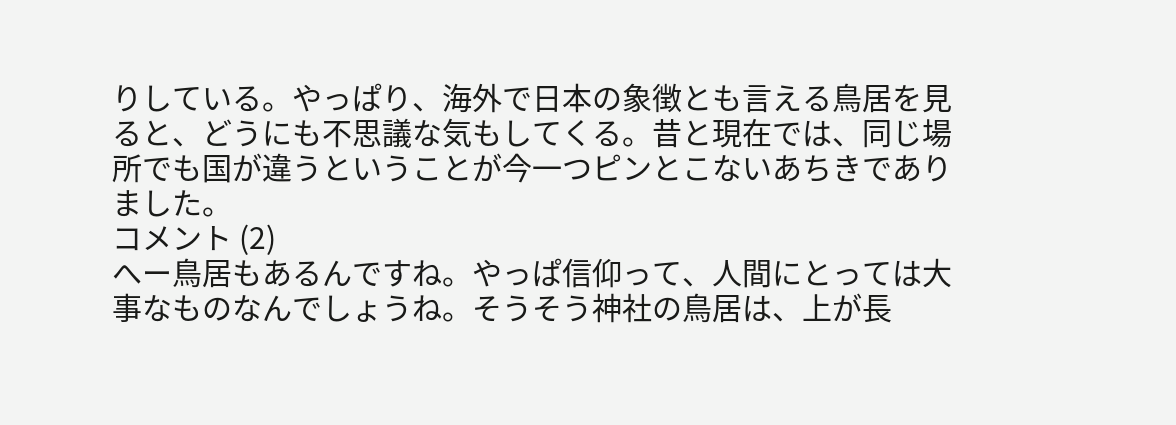りしている。やっぱり、海外で日本の象徴とも言える鳥居を見ると、どうにも不思議な気もしてくる。昔と現在では、同じ場所でも国が違うということが今一つピンとこないあちきでありました。
コメント (2)
へー鳥居もあるんですね。やっぱ信仰って、人間にとっては大事なものなんでしょうね。そうそう神社の鳥居は、上が長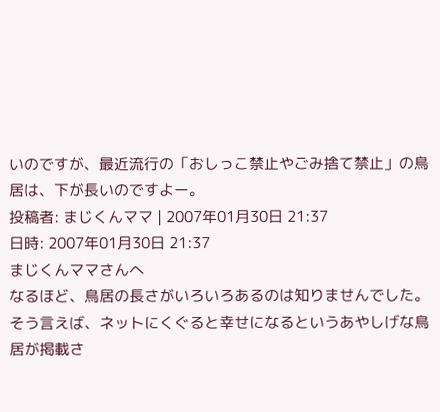いのですが、最近流行の「おしっこ禁止やごみ捨て禁止」の鳥居は、下が長いのですよー。
投稿者: まじくんママ | 2007年01月30日 21:37
日時: 2007年01月30日 21:37
まじくんママさんへ
なるほど、鳥居の長さがいろいろあるのは知りませんでした。そう言えば、ネットにくぐると幸せになるというあやしげな鳥居が掲載さ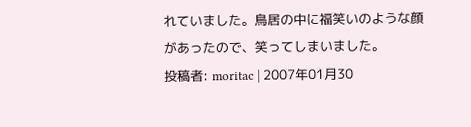れていました。鳥居の中に福笑いのような顔があったので、笑ってしまいました。
投稿者: moritac | 2007年01月30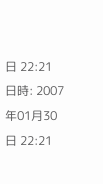日 22:21
日時: 2007年01月30日 22:21